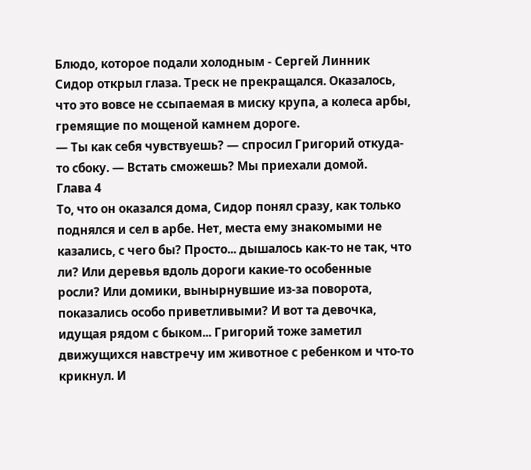Блюдо, которое подали холодным - Сергей Линник
Сидор открыл глаза. Треск не прекращался. Оказалось, что это вовсе не ссыпаемая в миску крупа, а колеса арбы, гремящие по мощеной камнем дороге.
— Ты как себя чувствуешь? — спросил Григорий откуда-то сбоку. — Встать сможешь? Мы приехали домой.
Глава 4
То, что он оказался дома, Сидор понял сразу, как только поднялся и сел в арбе. Нет, места ему знакомыми не казались, с чего бы? Просто... дышалось как-то не так, что ли? Или деревья вдоль дороги какие-то особенные росли? Или домики, вынырнувшие из-за поворота, показались особо приветливыми? И вот та девочка, идущая рядом с быком... Григорий тоже заметил движущихся навстречу им животное с ребенком и что-то крикнул. И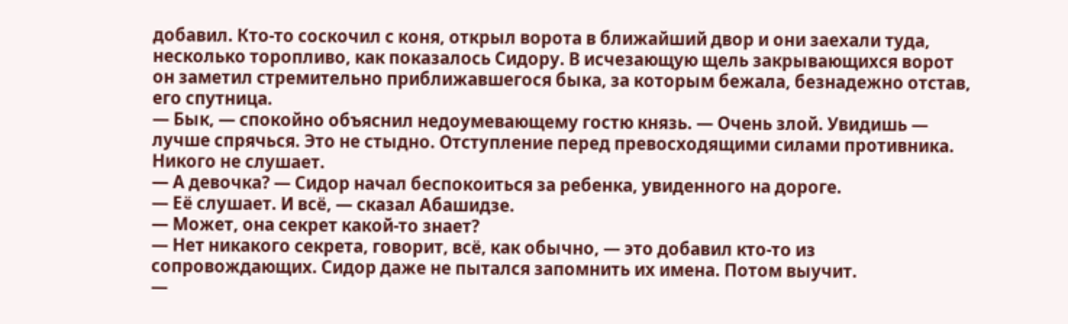добавил. Кто-то соскочил с коня, открыл ворота в ближайший двор и они заехали туда, несколько торопливо, как показалось Сидору. В исчезающую щель закрывающихся ворот он заметил стремительно приближавшегося быка, за которым бежала, безнадежно отстав, его спутница.
— Бык, — спокойно объяснил недоумевающему гостю князь. — Очень злой. Увидишь — лучше спрячься. Это не стыдно. Отступление перед превосходящими силами противника. Никого не слушает.
— А девочка? — Сидор начал беспокоиться за ребенка, увиденного на дороге.
— Её слушает. И всё, — сказал Абашидзе.
— Может, она секрет какой-то знает?
— Нет никакого секрета, говорит, всё, как обычно, — это добавил кто-то из сопровождающих. Сидор даже не пытался запомнить их имена. Потом выучит.
—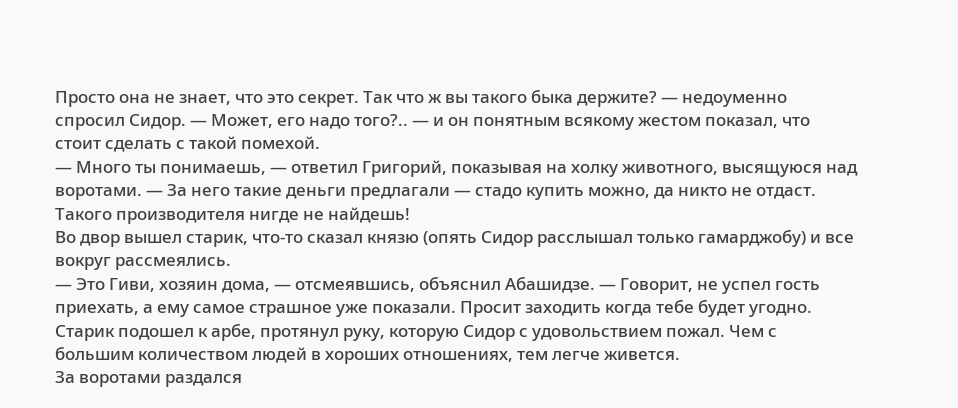Просто она не знает, что это секрет. Так что ж вы такого быка держите? — недоуменно спросил Сидор. — Может, его надо того?.. — и он понятным всякому жестом показал, что стоит сделать с такой помехой.
— Много ты понимаешь, — ответил Григорий, показывая на холку животного, высящуюся над воротами. — За него такие деньги предлагали — стадо купить можно, да никто не отдаст. Такого производителя нигде не найдешь!
Во двор вышел старик, что-то сказал князю (опять Сидор расслышал только гамарджобу) и все вокруг рассмеялись.
— Это Гиви, хозяин дома, — отсмеявшись, объяснил Абашидзе. — Говорит, не успел гость приехать, а ему самое страшное уже показали. Просит заходить когда тебе будет угодно.
Старик подошел к арбе, протянул руку, которую Сидор с удовольствием пожал. Чем с большим количеством людей в хороших отношениях, тем легче живется.
За воротами раздался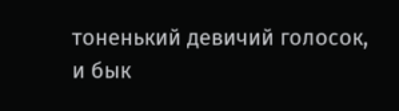тоненький девичий голосок, и бык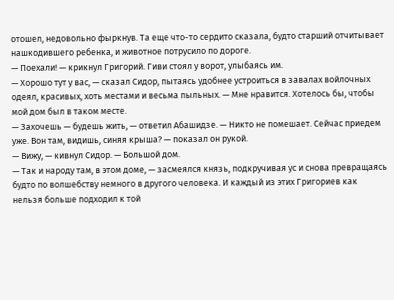отошел, недовольно фыркнув. Та еще что-то сердито сказала, будто старший отчитывает нашкодившего ребенка, и животное потрусило по дороге.
— Поехали! — крикнул Григорий. Гиви стоял у ворот, улыбаясь им.
— Хорошо тут у вас, — сказал Сидор, пытаясь удобнее устроиться в завалах войлочных одеял, красивых, хоть местами и весьма пыльных. — Мне нравится. Хотелось бы, чтобы мой дом был в таком месте.
— Захочешь — будешь жить, — ответил Абашидзе. — Никто не помешает. Сейчас приедем уже. Вон там, видишь, синяя крыша? — показал он рукой.
— Вижу, — кивнул Сидор. — Большой дом.
— Так и народу там, в этом доме, — засмеялся князь, подкручивая ус и снова превращаясь будто по волшебству немного в другого человека. И каждый из этих Григориев как нельзя больше подходил к той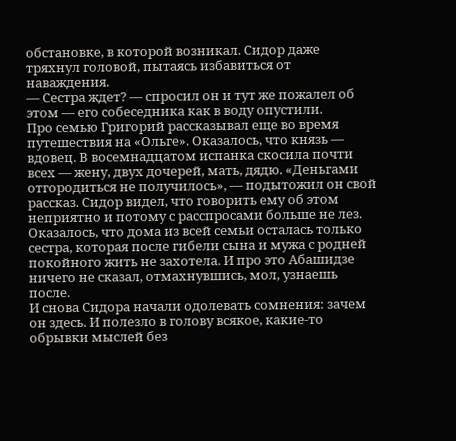обстановке, в которой возникал. Сидор даже тряхнул головой, пытаясь избавиться от наваждения.
— Сестра ждет? — спросил он и тут же пожалел об этом — его собеседника как в воду опустили.
Про семью Григорий рассказывал еще во время путешествия на «Ольге». Оказалось, что князь — вдовец. В восемнадцатом испанка скосила почти всех — жену, двух дочерей, мать, дядю. «Деньгами отгородиться не получилось», — подытожил он свой рассказ. Сидор видел, что говорить ему об этом неприятно и потому с расспросами больше не лез. Оказалось, что дома из всей семьи осталась только сестра, которая после гибели сына и мужа с родней покойного жить не захотела. И про это Абашидзе ничего не сказал, отмахнувшись, мол, узнаешь после.
И снова Сидора начали одолевать сомнения: зачем он здесь. И полезло в голову всякое, какие-то обрывки мыслей без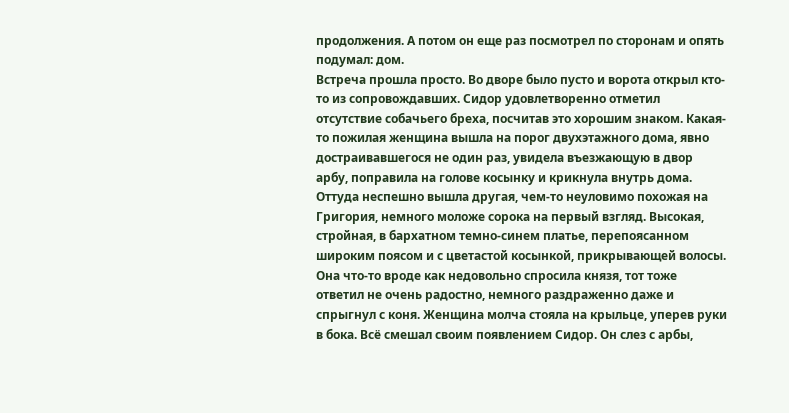продолжения. А потом он еще раз посмотрел по сторонам и опять подумал: дом.
Встреча прошла просто. Во дворе было пусто и ворота открыл кто-то из сопровождавших. Сидор удовлетворенно отметил отсутствие собачьего бреха, посчитав это хорошим знаком. Какая-то пожилая женщина вышла на порог двухэтажного дома, явно достраивавшегося не один раз, увидела въезжающую в двор арбу, поправила на голове косынку и крикнула внутрь дома. Оттуда неспешно вышла другая, чем-то неуловимо похожая на Григория, немного моложе сорока на первый взгляд. Высокая, стройная, в бархатном темно-синем платье, перепоясанном широким поясом и с цветастой косынкой, прикрывающей волосы. Она что-то вроде как недовольно спросила князя, тот тоже ответил не очень радостно, немного раздраженно даже и спрыгнул с коня. Женщина молча стояла на крыльце, уперев руки в бока. Всё смешал своим появлением Сидор. Он слез с арбы,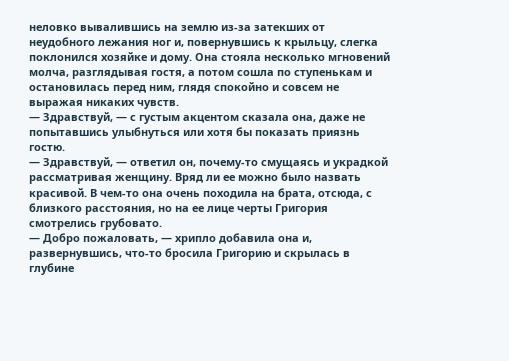неловко вывалившись на землю из-за затекших от неудобного лежания ног и, повернувшись к крыльцу, слегка поклонился хозяйке и дому. Она стояла несколько мгновений молча, разглядывая гостя, а потом сошла по ступенькам и остановилась перед ним, глядя спокойно и совсем не выражая никаких чувств.
— Здравствуй, — с густым акцентом сказала она, даже не попытавшись улыбнуться или хотя бы показать приязнь гостю.
— Здравствуй, — ответил он, почему-то смущаясь и украдкой рассматривая женщину. Вряд ли ее можно было назвать красивой. В чем-то она очень походила на брата, отсюда, с близкого расстояния, но на ее лице черты Григория смотрелись грубовато.
— Добро пожаловать, — хрипло добавила она и, развернувшись, что-то бросила Григорию и скрылась в глубине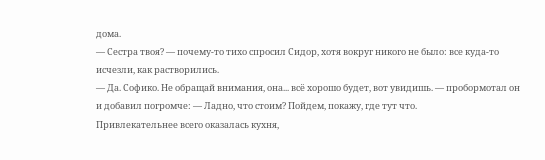дома.
— Сестра твоя? — почему-то тихо спросил Сидор, хотя вокруг никого не было: все куда-то исчезли, как растворились.
— Да. Софико. Не обращай внимания, она... всё хорошо будет, вот увидишь. — пробормотал он и добавил погромче: — Ладно, что стоим? Пойдем, покажу, где тут что.
Привлекательнее всего оказалась кухня,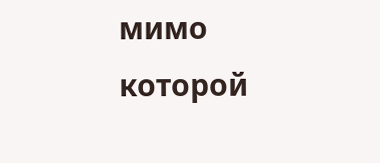мимо которой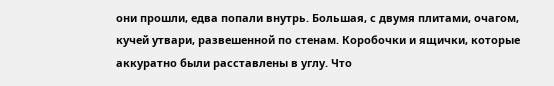они прошли, едва попали внутрь. Большая, с двумя плитами, очагом, кучей утвари, развешенной по стенам. Коробочки и ящички, которые аккуратно были расставлены в углу. Что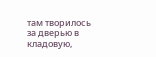там творилось за дверью в кладовую,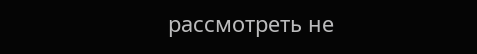рассмотреть не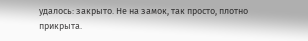удалось: закрыто. Не на замок, так просто, плотно прикрыта.